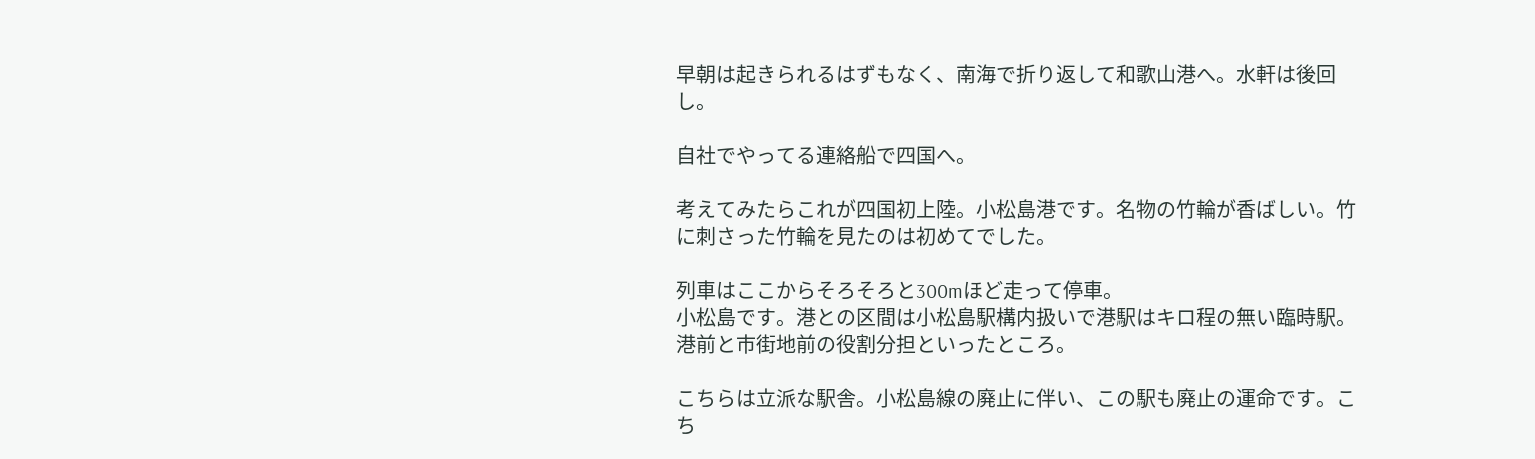早朝は起きられるはずもなく、南海で折り返して和歌山港へ。水軒は後回し。

自社でやってる連絡船で四国へ。

考えてみたらこれが四国初上陸。小松島港です。名物の竹輪が香ばしい。竹に刺さった竹輪を見たのは初めてでした。

列車はここからそろそろと300mほど走って停車。
小松島です。港との区間は小松島駅構内扱いで港駅はキロ程の無い臨時駅。
港前と市街地前の役割分担といったところ。

こちらは立派な駅舎。小松島線の廃止に伴い、この駅も廃止の運命です。こち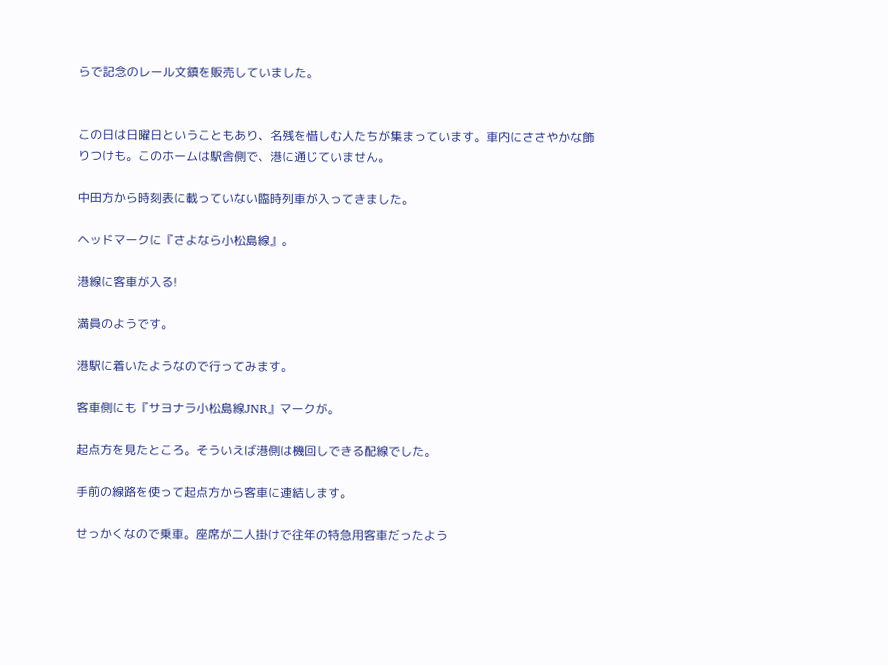らで記念のレール文鎮を販売していました。


この日は日曜日ということもあり、名残を惜しむ人たちが集まっています。車内にささやかな飾りつけも。このホームは駅舎側で、港に通じていません。

中田方から時刻表に載っていない臨時列車が入ってきました。

ヘッドマークに『さよなら小松島線』。

港線に客車が入る!

満員のようです。

港駅に着いたようなので行ってみます。

客車側にも『サヨナラ小松島線JNR』マークが。

起点方を見たところ。そういえば港側は機回しできる配線でした。

手前の線路を使って起点方から客車に連結します。

せっかくなので乗車。座席が二人掛けで往年の特急用客車だったよう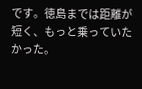です。徳島までは距離が短く、もっと乗っていたかった。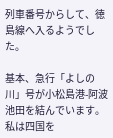列車番号からして、徳島線へ入るようでした。

基本、急行「よしの川」号が小松島港-阿波池田を結んでいます。
私は四国を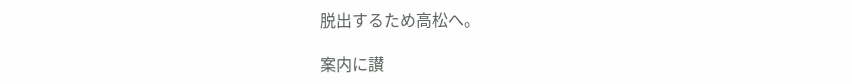脱出するため高松へ。

案内に讃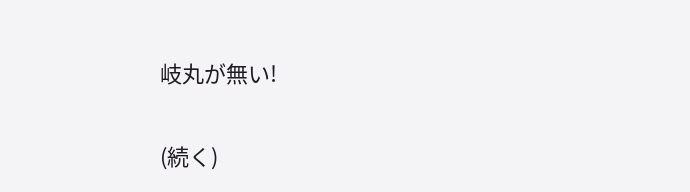岐丸が無い!

(続く)